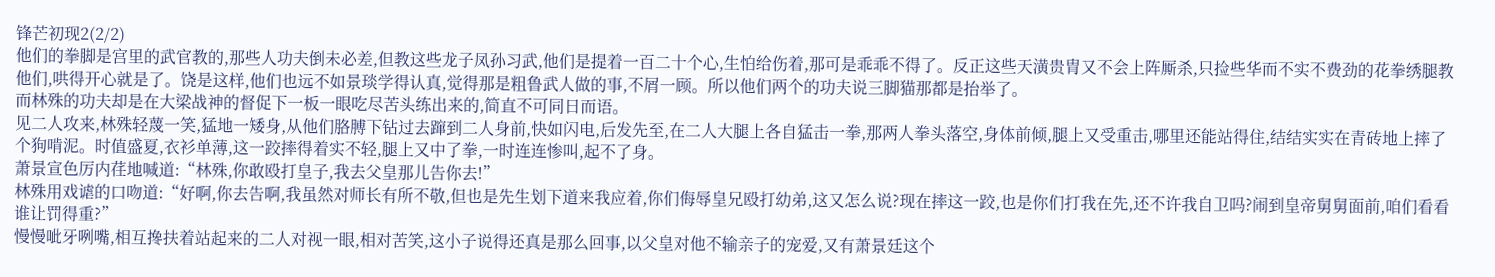锋芒初现2(2/2)
他们的拳脚是宫里的武官教的,那些人功夫倒未必差,但教这些龙子凤孙习武,他们是提着一百二十个心,生怕给伤着,那可是乖乖不得了。反正这些天潢贵胄又不会上阵厮杀,只捡些华而不实不费劲的花拳绣腿教他们,哄得开心就是了。饶是这样,他们也远不如景琰学得认真,觉得那是粗鲁武人做的事,不屑一顾。所以他们两个的功夫说三脚猫那都是抬举了。
而林殊的功夫却是在大梁战神的督促下一板一眼吃尽苦头练出来的,简直不可同日而语。
见二人攻来,林殊轻蔑一笑,猛地一矮身,从他们胳膊下钻过去蹿到二人身前,快如闪电,后发先至,在二人大腿上各自猛击一拳,那两人拳头落空,身体前倾,腿上又受重击,哪里还能站得住,结结实实在青砖地上摔了个狗啃泥。时值盛夏,衣衫单薄,这一跤摔得着实不轻,腿上又中了拳,一时连连惨叫,起不了身。
萧景宣色厉内荏地喊道:“林殊,你敢殴打皇子,我去父皇那儿告你去!”
林殊用戏谑的口吻道:“好啊,你去告啊,我虽然对师长有所不敬,但也是先生划下道来我应着,你们侮辱皇兄殴打幼弟,这又怎么说?现在摔这一跤,也是你们打我在先,还不许我自卫吗?闹到皇帝舅舅面前,咱们看看谁让罚得重?”
慢慢呲牙咧嘴,相互搀扶着站起来的二人对视一眼,相对苦笑,这小子说得还真是那么回事,以父皇对他不输亲子的宠爱,又有萧景廷这个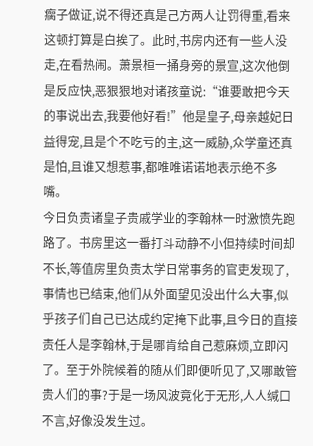瘸子做证,说不得还真是己方两人让罚得重,看来这顿打算是白挨了。此时,书房内还有一些人没走,在看热闹。萧景桓一捅身旁的景宣,这次他倒是反应快,恶狠狠地对诸孩童说:“谁要敢把今天的事说出去,我要他好看!”他是皇子,母亲越妃日益得宠,且是个不吃亏的主,这一威胁,众学童还真是怕,且谁又想惹事,都唯唯诺诺地表示绝不多嘴。
今日负责诸皇子贵戚学业的李翰林一时激愤先跑路了。书房里这一番打斗动静不小但持续时间却不长,等值房里负责太学日常事务的官吏发现了,事情也已结束,他们从外面望见没出什么大事,似乎孩子们自己已达成约定掩下此事,且今日的直接责任人是李翰林,于是哪肯给自己惹麻烦,立即闪了。至于外院候着的随从们即便听见了,又哪敢管贵人们的事?于是一场风波竟化于无形,人人缄口不言,好像没发生过。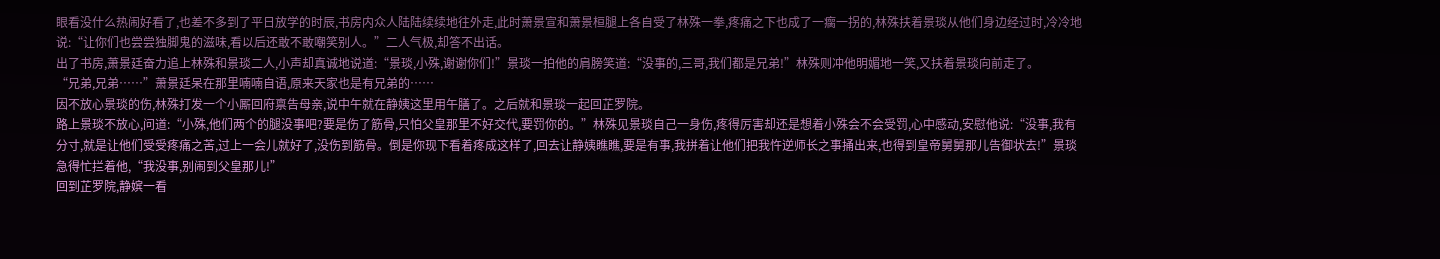眼看没什么热闹好看了,也差不多到了平日放学的时辰,书房内众人陆陆续续地往外走,此时萧景宣和萧景桓腿上各自受了林殊一拳,疼痛之下也成了一瘸一拐的,林殊扶着景琰从他们身边经过时,冷冷地说:“让你们也尝尝独脚鬼的滋味,看以后还敢不敢嘲笑别人。”二人气极,却答不出话。
出了书房,萧景廷奋力追上林殊和景琰二人,小声却真诚地说道:“景琰,小殊,谢谢你们!”景琰一拍他的肩膀笑道:“没事的,三哥,我们都是兄弟!”林殊则冲他明媚地一笑,又扶着景琰向前走了。
“兄弟,兄弟……”萧景廷呆在那里喃喃自语,原来天家也是有兄弟的……
因不放心景琰的伤,林殊打发一个小厮回府禀告母亲,说中午就在静姨这里用午膳了。之后就和景琰一起回芷罗院。
路上景琰不放心,问道:“小殊,他们两个的腿没事吧?要是伤了筋骨,只怕父皇那里不好交代,要罚你的。”林殊见景琰自己一身伤,疼得厉害却还是想着小殊会不会受罚,心中感动,安慰他说:“没事,我有分寸,就是让他们受受疼痛之苦,过上一会儿就好了,没伤到筋骨。倒是你现下看着疼成这样了,回去让静姨瞧瞧,要是有事,我拼着让他们把我忤逆师长之事捅出来,也得到皇帝舅舅那儿告御状去!”景琰急得忙拦着他,“我没事,别闹到父皇那儿!”
回到芷罗院,静嫔一看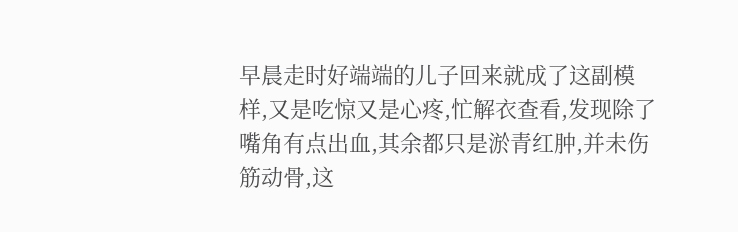早晨走时好端端的儿子回来就成了这副模样,又是吃惊又是心疼,忙解衣查看,发现除了嘴角有点出血,其余都只是淤青红肿,并未伤筋动骨,这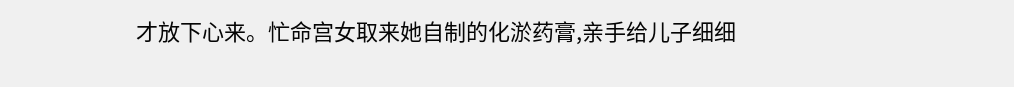才放下心来。忙命宫女取来她自制的化淤药膏,亲手给儿子细细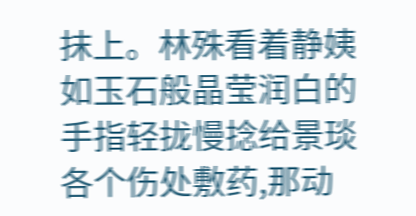抹上。林殊看着静姨如玉石般晶莹润白的手指轻拢慢捻给景琰各个伤处敷药,那动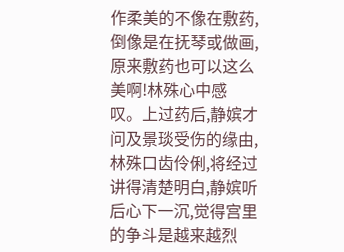作柔美的不像在敷药,倒像是在抚琴或做画,原来敷药也可以这么美啊!林殊心中感叹。上过药后,静嫔才问及景琰受伤的缘由,林殊口齿伶俐,将经过讲得清楚明白,静嫔听后心下一沉,觉得宫里的争斗是越来越烈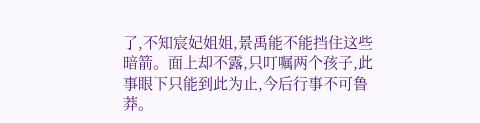了,不知宸妃姐姐,景禹能不能挡住这些暗箭。面上却不露,只叮嘱两个孩子,此事眼下只能到此为止,今后行事不可鲁莽。